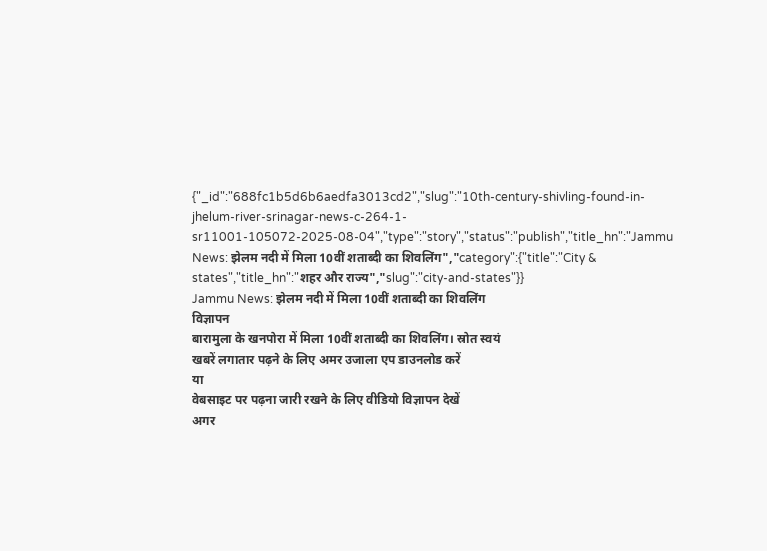{"_id":"688fc1b5d6b6aedfa3013cd2","slug":"10th-century-shivling-found-in-jhelum-river-srinagar-news-c-264-1-sr11001-105072-2025-08-04","type":"story","status":"publish","title_hn":"Jammu News: झेलम नदी में मिला 10वीं शताब्दी का शिवलिंग","category":{"title":"City & states","title_hn":"शहर और राज्य","slug":"city-and-states"}}
Jammu News: झेलम नदी में मिला 10वीं शताब्दी का शिवलिंग
विज्ञापन
बारामुला के खनपोरा में मिला 10वीं शताब्दी का शिवलिंग। स्रोत स्वयं
खबरें लगातार पढ़ने के लिए अमर उजाला एप डाउनलोड करें
या
वेबसाइट पर पढ़ना जारी रखने के लिए वीडियो विज्ञापन देखें
अगर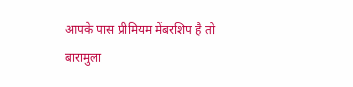आपके पास प्रीमियम मेंबरशिप है तो
बारामुला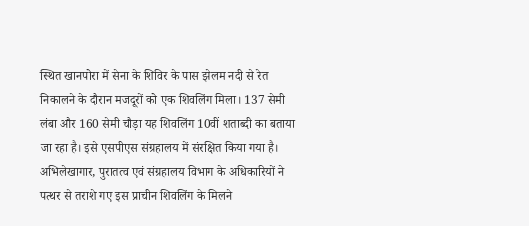स्थित खानपोरा में सेना के शिविर के पास झेलम नदी से रेत निकालने के दौरान मजदूरों को एक शिवलिंग मिला। 137 सेमी लंबा और 160 सेमी चौड़ा यह शिवलिंग 10वीं शताब्दी का बताया जा रहा है। इसे एसपीएस संग्रहालय में संरक्षित किया गया है।
अभिलेखागार, पुरातत्व एवं संग्रहालय विभाग के अधिकारियों ने पत्थर से तराशे गए इस प्राचीन शिवलिंग के मिलने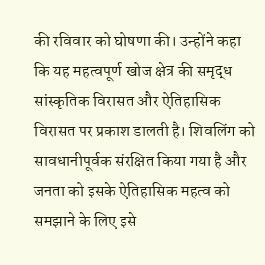की रविवार को घोषणा की। उन्होंने कहा कि यह महत्वपूर्ण खोज क्षेत्र की समृद्ध सांस्कृतिक विरासत और ऐतिहासिक विरासत पर प्रकाश डालती है। शिवलिंग को सावधानीपूर्वक संरक्षित किया गया है और जनता को इसके ऐतिहासिक महत्व को समझाने के लिए इसे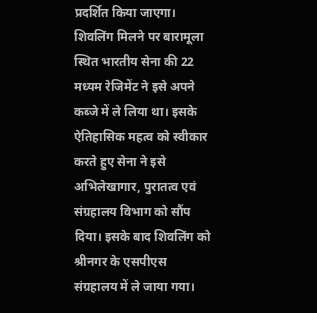प्रदर्शित किया जाएगा।
शिवलिंग मिलने पर बारामूला स्थित भारतीय सेना की 22 मध्यम रेजिमेंट ने इसे अपने कब्जे में ले लिया था। इसके ऐतिहासिक महत्व को स्वीकार करते हुए सेना ने इसे अभिलेखागार, पुरातत्व एवं संग्रहालय विभाग को सौंप दिया। इसके बाद शिवलिंग को श्रीनगर के एसपीएस संग्रहालय में ले जाया गया।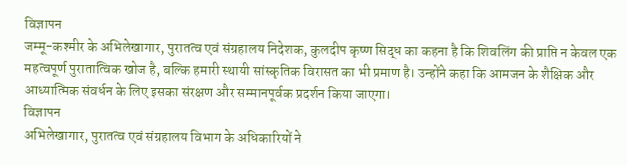विज्ञापन
जम्मू-कश्मीर के अभिलेखागार, पुरातत्व एवं संग्रहालय निदेशक, कुलदीप कृष्ण सिद्ध का कहना है कि शिवलिंग की प्राप्ति न केवल एक महत्वपूर्ण पुरातात्विक खोज है, बल्कि हमारी स्थायी सांस्कृतिक विरासत का भी प्रमाण है। उन्होंने कहा कि आमजन के शैक्षिक और आध्यात्मिक संवर्धन के लिए इसका संरक्षण और सम्मानपूर्वक प्रदर्शन किया जाएगा।
विज्ञापन
अभिलेखागार, पुरातत्व एवं संग्रहालय विभाग के अधिकारियों ने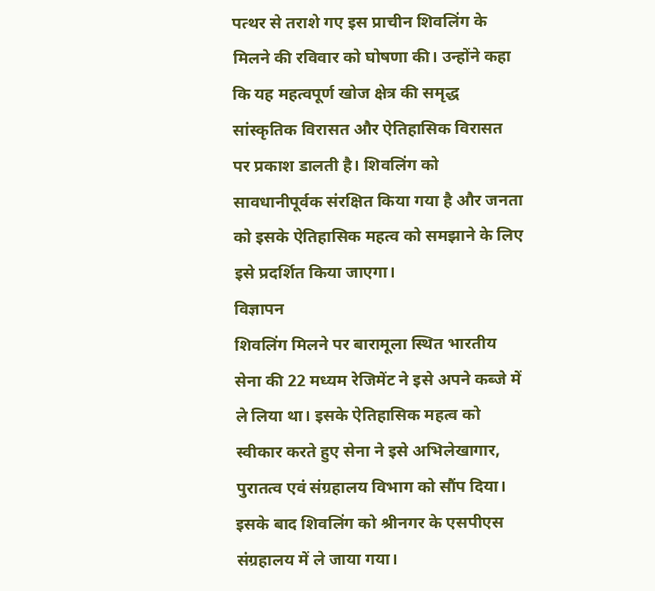पत्थर से तराशे गए इस प्राचीन शिवलिंग के मिलने की रविवार को घोषणा की। उन्होंने कहा कि यह महत्वपूर्ण खोज क्षेत्र की समृद्ध सांस्कृतिक विरासत और ऐतिहासिक विरासत पर प्रकाश डालती है। शिवलिंग को सावधानीपूर्वक संरक्षित किया गया है और जनता को इसके ऐतिहासिक महत्व को समझाने के लिए इसे प्रदर्शित किया जाएगा।
विज्ञापन
शिवलिंग मिलने पर बारामूला स्थित भारतीय सेना की 22 मध्यम रेजिमेंट ने इसे अपने कब्जे में ले लिया था। इसके ऐतिहासिक महत्व को स्वीकार करते हुए सेना ने इसे अभिलेखागार, पुरातत्व एवं संग्रहालय विभाग को सौंप दिया। इसके बाद शिवलिंग को श्रीनगर के एसपीएस संग्रहालय में ले जाया गया।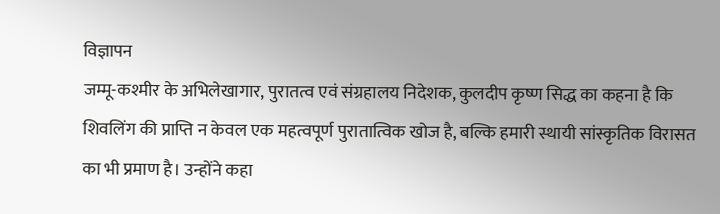विज्ञापन
जम्मू-कश्मीर के अभिलेखागार, पुरातत्व एवं संग्रहालय निदेशक, कुलदीप कृष्ण सिद्ध का कहना है कि शिवलिंग की प्राप्ति न केवल एक महत्वपूर्ण पुरातात्विक खोज है, बल्कि हमारी स्थायी सांस्कृतिक विरासत का भी प्रमाण है। उन्होंने कहा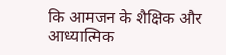कि आमजन के शैक्षिक और आध्यात्मिक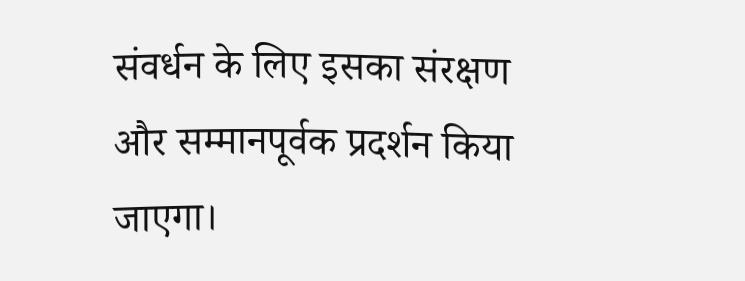संवर्धन के लिए इसका संरक्षण और सम्मानपूर्वक प्रदर्शन किया जाएगा।